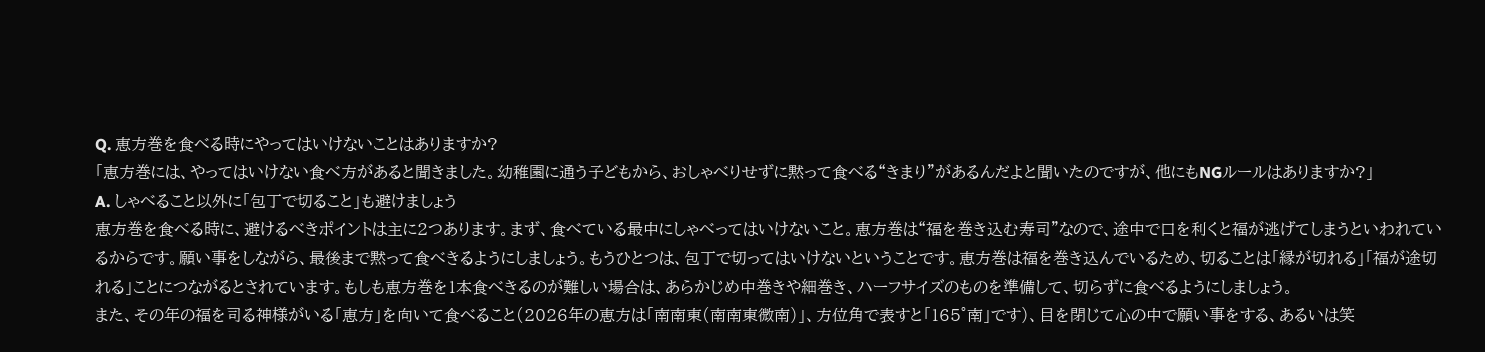Q. 恵方巻を食べる時にやってはいけないことはありますか?
「恵方巻には、やってはいけない食べ方があると聞きました。幼稚園に通う子どもから、おしゃべりせずに黙って食べる“きまり”があるんだよと聞いたのですが、他にもNGルールはありますか?」
A. しゃべること以外に「包丁で切ること」も避けましょう
恵方巻を食べる時に、避けるべきポイントは主に2つあります。まず、食べている最中にしゃべってはいけないこと。恵方巻は“福を巻き込む寿司”なので、途中で口を利くと福が逃げてしまうといわれているからです。願い事をしながら、最後まで黙って食べきるようにしましょう。もうひとつは、包丁で切ってはいけないということです。恵方巻は福を巻き込んでいるため、切ることは「縁が切れる」「福が途切れる」ことにつながるとされています。もしも恵方巻を1本食べきるのが難しい場合は、あらかじめ中巻きや細巻き、ハーフサイズのものを準備して、切らずに食べるようにしましょう。
また、その年の福を司る神様がいる「恵方」を向いて食べること(2026年の恵方は「南南東(南南東微南)」、方位角で表すと「165°南」です)、目を閉じて心の中で願い事をする、あるいは笑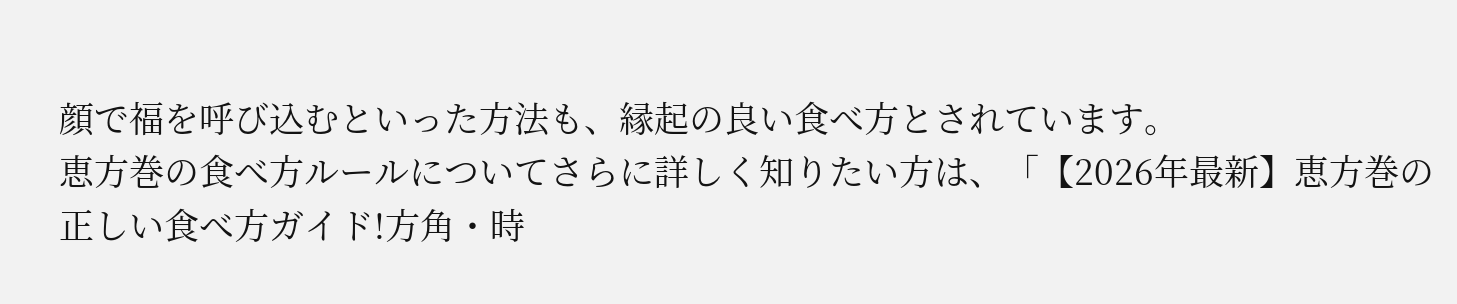顔で福を呼び込むといった方法も、縁起の良い食べ方とされています。
恵方巻の食べ方ルールについてさらに詳しく知りたい方は、「【2026年最新】恵方巻の正しい食べ方ガイド!方角・時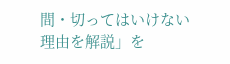間・切ってはいけない理由を解説」を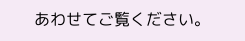あわせてご覧ください。